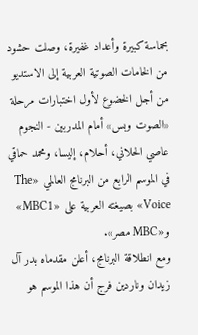بحماسة كبيرة وأعداد غفيرة، وصلت حشود من الخامات الصوتية العربية إلى الاستديو من أجل الخضوع لأول اختبارات مرحلة «الصوت وبس» أمام المدربين - النجوم عاصي الحلاني، أحلام، إليسا، ومحمد حماقي في الموسم الرابع من البرنامج العالمي «The Voice» بصيغته العربية على «MBC1» و«MBC مصر».
ومع انطلاقة البرنامج، أعلن مقدماه بدر آل زيدان وناردين فرج أن هذا الموسم هو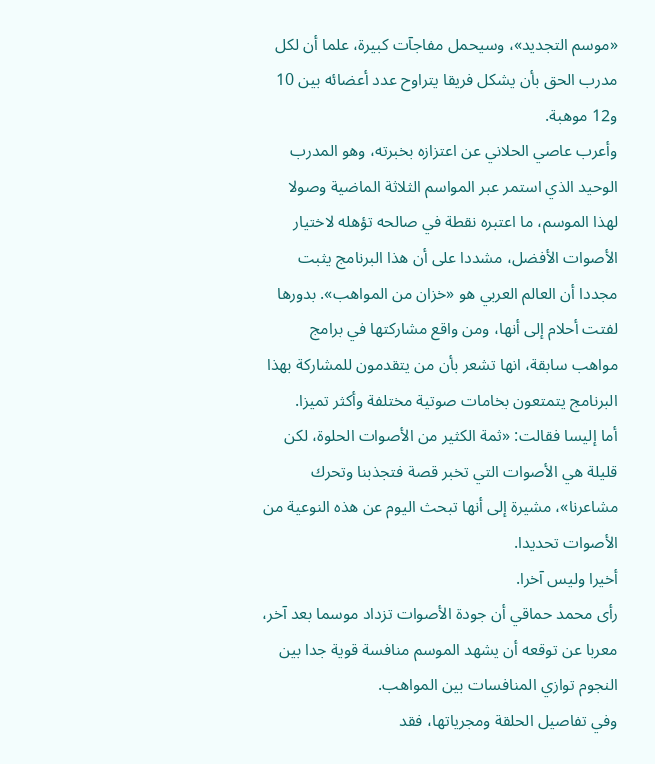«موسم التجديد»، وسيحمل مفاجآت كبيرة، علما أن لكل مدرب الحق بأن يشكل فريقا يتراوح عدد أعضائه بين 10 و12 موهبة.
وأعرب عاصي الحلاني عن اعتزازه بخبرته، وهو المدرب الوحيد الذي استمر عبر المواسم الثلاثة الماضية وصولا لهذا الموسم، ما اعتبره نقطة في صالحه تؤهله لاختيار الأصوات الأفضل، مشددا على أن هذا البرنامج يثبت مجددا أن العالم العربي هو «خزان من المواهب». بدورها لفتت أحلام إلى أنها، ومن واقع مشاركتها في برامج مواهب سابقة، انها تشعر بأن من يتقدمون للمشاركة بهذا البرنامج يتمتعون بخامات صوتية مختلفة وأكثر تميزا.
أما إليسا فقالت: «ثمة الكثير من الأصوات الحلوة، لكن قليلة هي الأصوات التي تخبر قصة فتجذبنا وتحرك مشاعرنا»، مشيرة إلى أنها تبحث اليوم عن هذه النوعية من الأصوات تحديدا.
أخيرا وليس آخرا.
رأى محمد حماقي أن جودة الأصوات تزداد موسما بعد آخر، معربا عن توقعه أن يشهد الموسم منافسة قوية جدا بين النجوم توازي المنافسات بين المواهب.
وفي تفاصيل الحلقة ومجرياتها، فقد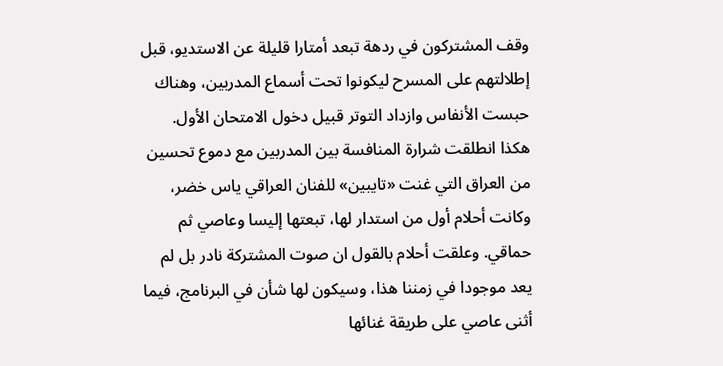وقف المشتركون في ردهة تبعد أمتارا قليلة عن الاستديو، قبل إطلالتهم على المسرح ليكونوا تحت أسماع المدربين، وهناك حبست الأنفاس وازداد التوتر قبيل دخول الامتحان الأول.
هكذا انطلقت شرارة المنافسة بين المدربين مع دموع تحسين من العراق التي غنت «تايبين» للفنان العراقي ياس خضر، وكانت أحلام أول من استدار لها، تبعتها إليسا وعاصي ثم حماقي. وعلقت أحلام بالقول ان صوت المشتركة نادر بل لم يعد موجودا في زمننا هذا، وسيكون لها شأن في البرنامج، فيما أثنى عاصي على طريقة غنائها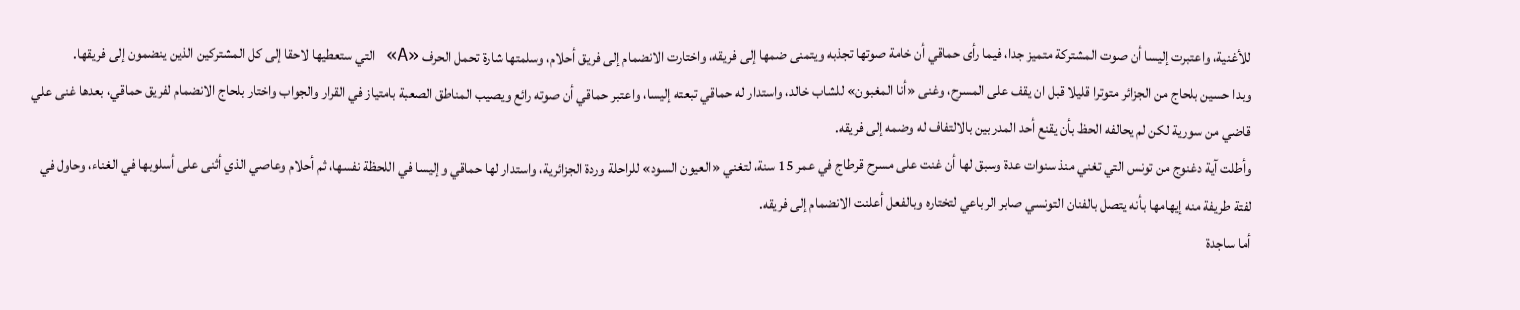للأغنية، واعتبرت إليسا أن صوت المشتركة متميز جدا، فيما رأى حماقي أن خامة صوتها تجذبه ويتمنى ضمها إلى فريقه، واختارت الانضمام إلى فريق أحلام، وسلمتها شارة تحمل الحرف «A» التي ستعطيها لاحقا إلى كل المشتركين الذين ينضمون إلى فريقها.
وبدا حسين بلحاج من الجزائر متوترا قليلا قبل ان يقف على المسرح، وغنى «أنا المغبون» للشاب خالد، واستدار له حماقي تبعته إليسا، واعتبر حماقي أن صوته رائع ويصيب المناطق الصعبة بامتياز في القرار والجواب واختار بلحاج الانضمام لفريق حماقي، بعدها غنى علي قاضي من سورية لكن لم يحالفه الحظ بأن يقنع أحد المدربين بالالتفاف له وضمه إلى فريقه.
وأطلت آية دغنوج من تونس التي تغني منذ سنوات عدة وسبق لها أن غنت على مسرح قرطاج في عمر 15 سنة، لتغني «العيون السود» للراحلة وردة الجزائرية، واستدار لها حماقي وإليسا في اللحظة نفسها، ثم أحلام وعاصي الذي أثنى على أسلوبها في الغناء، وحاول في لفتة طريفة منه إيهامها بأنه يتصل بالفنان التونسي صابر الرباعي لتختاره وبالفعل أعلنت الانضمام إلى فريقه.
أما ساجدة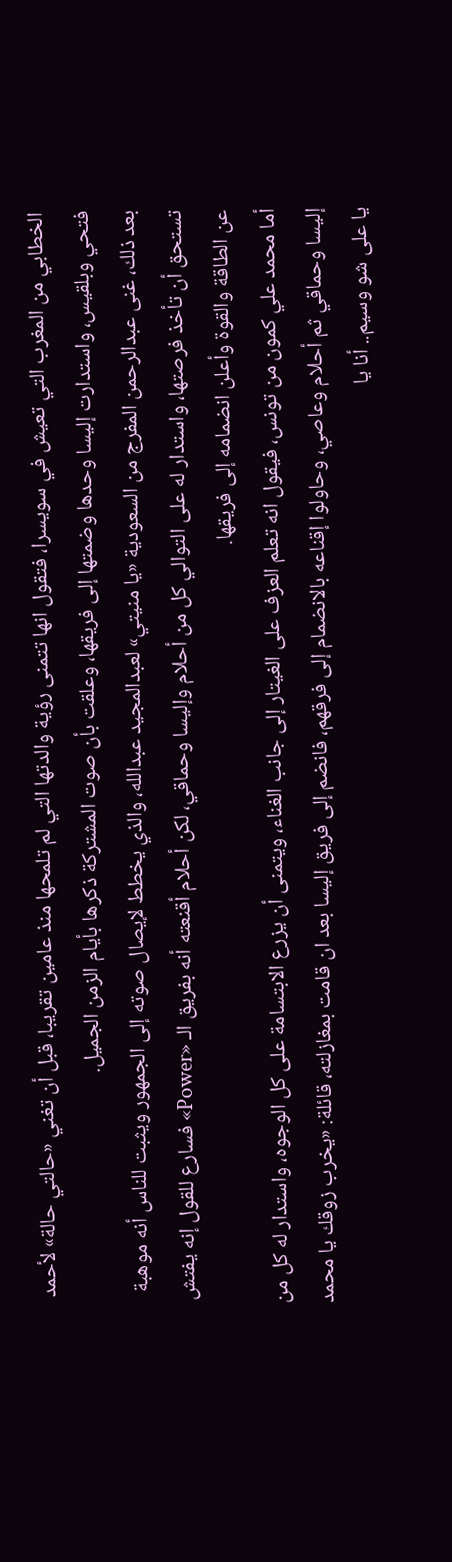الخطابي من المغرب التي تعيش في سويسرا، فتقول انها تتمنى رؤية والدتها التي لم تلمحها منذ عامين تقريبا، قبل أن تغني «حالتي حالة» لأحمد فتحي وبلقيس، واستدارت إليسا وحدها وضمتها إلى فريقها، وعلقت بأن صوت المشتركة ذكرها بأيام الزمن الجميل.
بعد ذلك، غنى عبدالرحمن المفرج من السعودية «يا منيتي» لعبدالمجيد عبدالله، والذي يخطط لإيصال صوته إلى الجمهور ويثبت للناس أنه موهبة تستحق أن تأخذ فرصتها، واستدار له على التوالي كل من أحلام وإليسا وحماقي، لكن أحلام أقنعته أنه بفريق الـ «Power» فسارع للقول إنه يفتش عن الطاقة والقوة وأعلن انضمامه إلى فريقها.
أما محمد علي كمون من تونس، فيقول انه تعلم العزف على الغيتار إلى جانب الغناء، ويتمنى أن يزرع الابتسامة على كل الوجوه، واستدار له كل من إليسا وحماقي ثم أحلام وعاصي، وحاولوا إقناعه بالانضمام إلى فرقهم، فانضم إلى فريق إليسا بعد ان قامت بمغازلته، قائلة: «يخرب زوقك يا محمد يا على شو وسيم.. أنا يا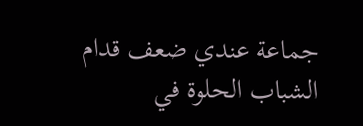جماعة عندي ضعف قدام الشباب الحلوة في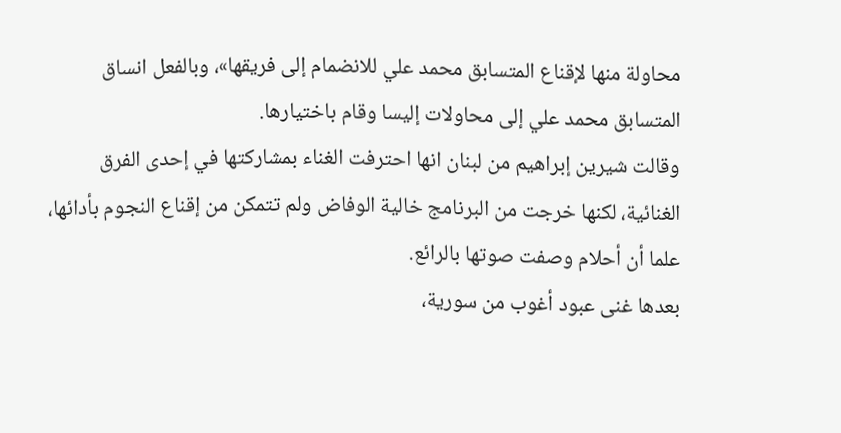محاولة منها لإقناع المتسابق محمد علي للانضمام إلى فريقها»، وبالفعل انساق المتسابق محمد علي إلى محاولات إليسا وقام باختيارها.
وقالت شيرين إبراهيم من لبنان انها احترفت الغناء بمشاركتها في إحدى الفرق الغنائية، لكنها خرجت من البرنامج خالية الوفاض ولم تتمكن من إقناع النجوم بأدائها، علما أن أحلام وصفت صوتها بالرائع.
بعدها غنى عبود أغوب من سورية،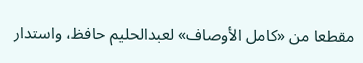مقطعا من «كامل الأوصاف» لعبدالحليم حافظ، واستدار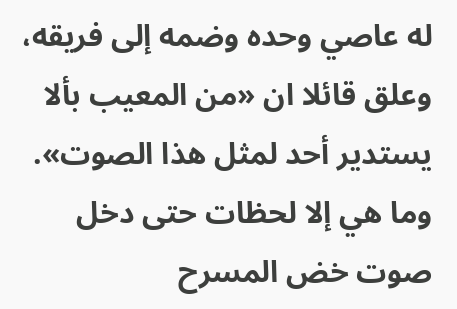له عاصي وحده وضمه إلى فريقه، وعلق قائلا ان «من المعيب بألا يستدير أحد لمثل هذا الصوت».
وما هي إلا لحظات حتى دخل صوت خض المسرح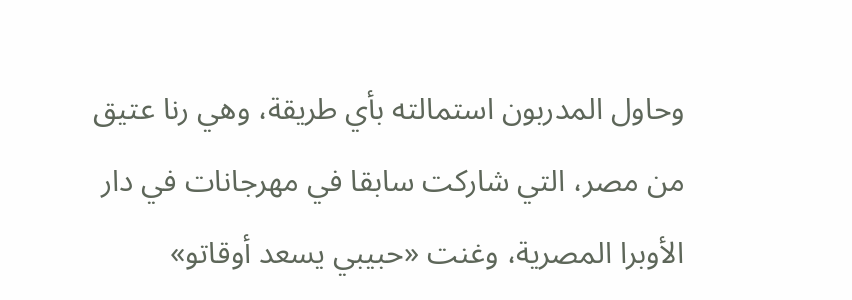وحاول المدربون استمالته بأي طريقة، وهي رنا عتيق من مصر، التي شاركت سابقا في مهرجانات في دار الأوبرا المصرية، وغنت «حبيبي يسعد أوقاتو»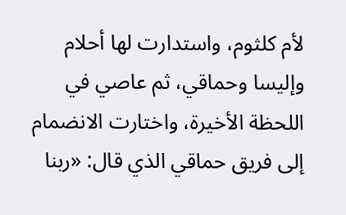لأم كلثوم، واستدارت لها أحلام وإليسا وحماقي، ثم عاصي في اللحظة الأخيرة، واختارت الانضمام إلى فريق حماقي الذي قال: «ربنا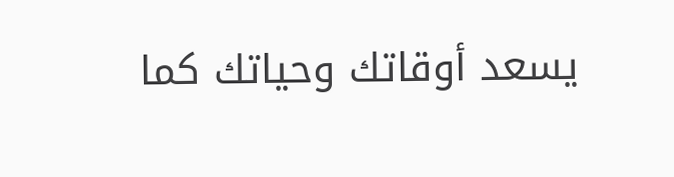يسعد أوقاتك وحياتك كما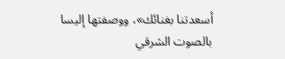أسعدتنا بغنائك»، ووصفتها إليسا بالصوت الشرقي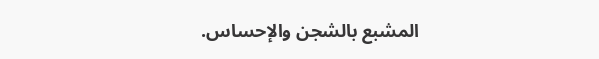المشبع بالشجن والإحساس.